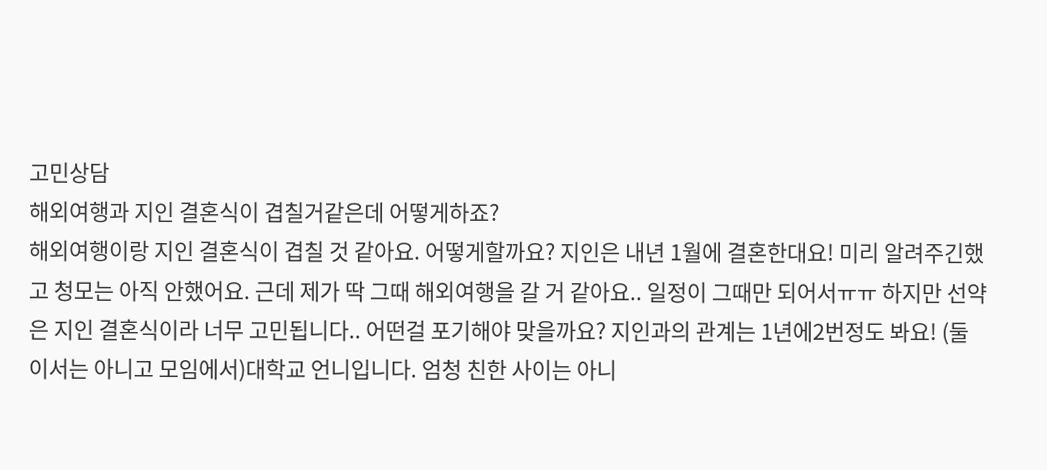고민상담
해외여행과 지인 결혼식이 겹칠거같은데 어떻게하죠?
해외여행이랑 지인 결혼식이 겹칠 것 같아요. 어떻게할까요? 지인은 내년 1월에 결혼한대요! 미리 알려주긴했고 청모는 아직 안했어요. 근데 제가 딱 그때 해외여행을 갈 거 같아요.. 일정이 그때만 되어서ㅠㅠ 하지만 선약은 지인 결혼식이라 너무 고민됩니다.. 어떤걸 포기해야 맞을까요? 지인과의 관계는 1년에2번정도 봐요! (둘이서는 아니고 모임에서)대학교 언니입니다. 엄청 친한 사이는 아니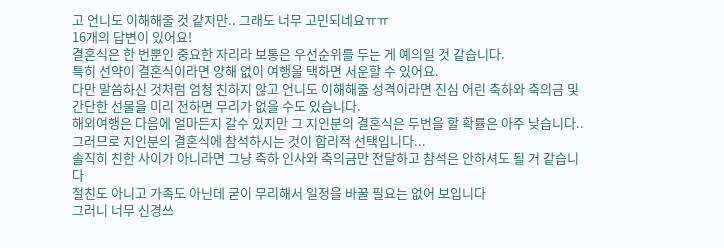고 언니도 이해해줄 것 같지만.. 그래도 너무 고민되네요ㅠㅠ
16개의 답변이 있어요!
결혼식은 한 번뿐인 중요한 자리라 보통은 우선순위를 두는 게 예의일 것 같습니다.
특히 선약이 결혼식이라면 양해 없이 여행을 택하면 서운할 수 있어요.
다만 말씀하신 것처럼 엄청 친하지 않고 언니도 이해해줄 성격이라면 진심 어린 축하와 축의금 및 간단한 선물을 미리 전하면 무리가 없을 수도 있습니다.
해외여행은 다음에 얼마든지 갈수 있지만 그 지인분의 결혼식은 두번을 할 확률은 아주 낮습니다.. 그러므로 지인분의 결혼식에 참석하시는 것이 합리적 선택입니다...
솔직히 친한 사이가 아니라면 그냥 축하 인사와 축의금만 전달하고 참석은 안하셔도 될 거 같습니다
절친도 아니고 가족도 아닌데 굳이 무리해서 일정을 바꿀 필요는 없어 보입니다
그러니 너무 신경쓰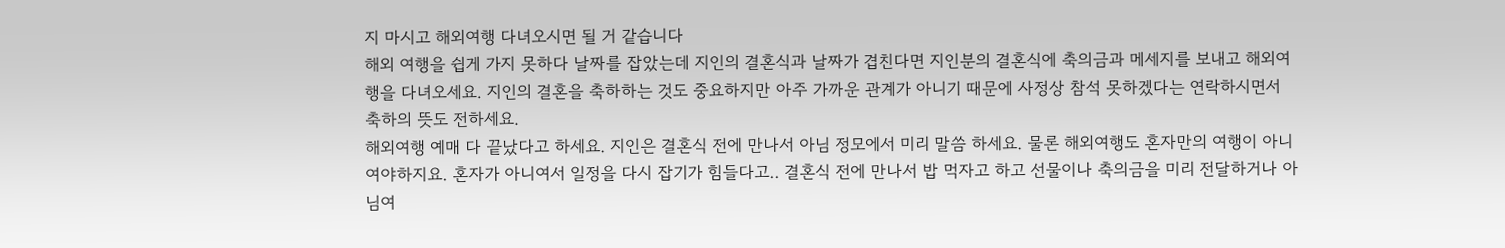지 마시고 해외여행 다녀오시면 될 거 같습니다
해외 여행을 쉽게 가지 못하다 날짜를 잡았는데 지인의 결혼식과 날짜가 겹친다면 지인분의 결혼식에 축의금과 메세지를 보내고 해외여행을 다녀오세요. 지인의 결혼을 축하하는 것도 중요하지만 아주 가까운 관계가 아니기 때문에 사정상 참석 못하겠다는 연락하시면서 축하의 뜻도 전하세요.
해외여행 예매 다 끝났다고 하세요. 지인은 결혼식 전에 만나서 아님 정모에서 미리 말씀 하세요. 물론 해외여행도 혼자만의 여행이 아니여야하지요. 혼자가 아니여서 일정을 다시 잡기가 힘들다고.. 결혼식 전에 만나서 밥 먹자고 하고 선물이나 축의금을 미리 전달하거나 아님여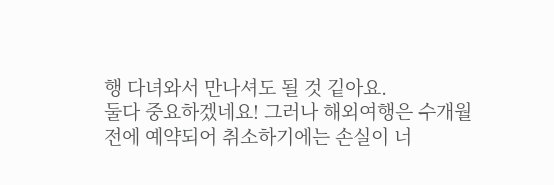행 다녀와서 만나셔도 될 것 깉아요.
둘다 중요하겠네요! 그러나 해외여행은 수개월 전에 예약되어 취소하기에는 손실이 너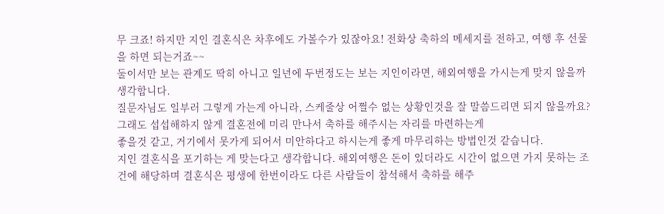무 크죠! 하지만 지인 결혼식은 차후에도 가볼수가 있잖아요! 전화상 축하의 메세지를 전하고, 여행 후 선물을 하면 되는거죠~~
둘이서만 보는 관계도 딱히 아니고 일년에 두번정도는 보는 지인이라면, 해외여행을 가시는게 맞지 않을까 생각합니다.
질문자님도 일부러 그렇게 가는게 아니라, 스케줄상 어쩔수 없는 상황인것을 잘 말씀드리면 되지 않을까요?
그래도 섭섭해하지 않게 결혼전에 미리 만나서 축하를 해주시는 자리를 마련하는게
좋을것 같고, 거기에서 못가게 되어서 미안하다고 하시는게 좋게 마무리하는 방법인것 같습니다.
지인 결혼식을 포기하는 게 맞는다고 생각합니다. 해외여행은 돈이 있더라도 시간이 없으면 가지 못하는 조건에 해당하며 결혼식은 평생에 한번이라도 다른 사람들이 참석해서 축하를 해주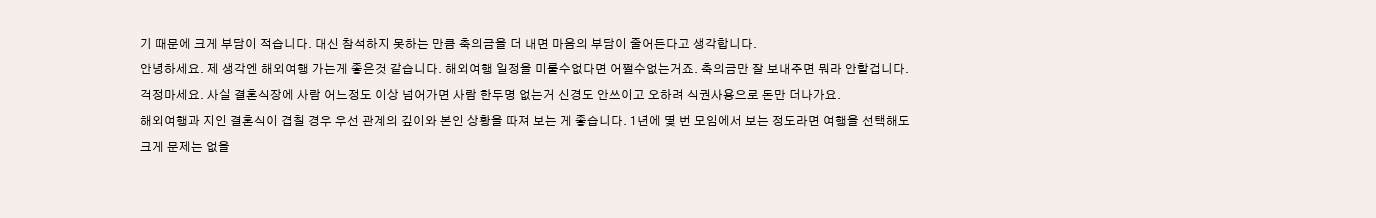기 때문에 크게 부담이 적습니다. 대신 참석하지 못하는 만큼 축의금을 더 내면 마음의 부담이 줄어든다고 생각합니다.
안녕하세요. 제 생각엔 해외여행 가는게 좋은것 같습니다. 해외여행 일정을 미룰수없다면 어쩔수없는거죠. 축의금만 잘 보내주면 뭐라 안할겁니다. 걱정마세요. 사실 결혼식장에 사람 어느정도 이상 넘어가면 사람 한두명 없는거 신경도 안쓰이고 오하려 식권사용으로 돈만 더나가요.
해외여행과 지인 결혼식이 겹칠 경우 우선 관계의 깊이와 본인 상황을 따져 보는 게 좋습니다. 1년에 몇 번 모임에서 보는 정도라면 여행을 선택해도 크게 문제는 없을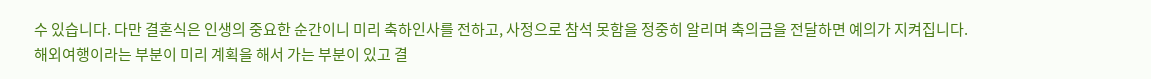수 있습니다. 다만 결혼식은 인생의 중요한 순간이니 미리 축하인사를 전하고, 사정으로 참석 못함을 정중히 알리며 축의금을 전달하면 예의가 지켜집니다.
해외여행이라는 부분이 미리 계획을 해서 가는 부분이 있고 결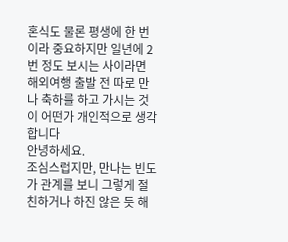혼식도 물론 평생에 한 번이라 중요하지만 일년에 2번 정도 보시는 사이라면 해외여행 출발 전 따로 만나 축하를 하고 가시는 것이 어떤가 개인적으로 생각합니다
안녕하세요.
조심스럽지만, 만나는 빈도가 관계를 보니 그렇게 절친하거나 하진 않은 듯 해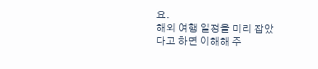요.
해외 여행 일정을 미리 잡았다고 하면 이해해 주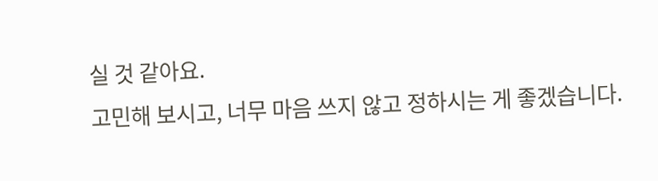실 것 같아요.
고민해 보시고, 너무 마음 쓰지 않고 정하시는 게 좋겠습니다.